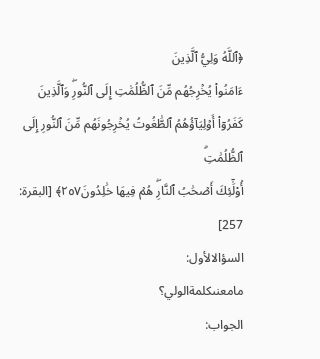﴿ٱللَّهُ وَلِيُّ ٱلَّذِينَ
ءَامَنُواْ يُخۡرِجُهُم مِّنَ ٱلظُّلُمَٰتِ إِلَى ٱلنُّورِۖ وَٱلَّذِينَ
كَفَرُوٓاْ أَوۡلِيَآؤُهُمُ ٱلطَّٰغُوتُ يُخۡرِجُونَهُم مِّنَ ٱلنُّورِ إِلَى ٱلظُّلُمَٰتِۗ
أُوْلَٰٓئِكَ أَصۡحَٰبُ ٱلنَّارِۖ هُمۡ فِيهَا خَٰلِدُونَ٢٥٧﴾ [البقرة: 257]
السؤالالأول:
مامعنىكلمةالولي؟
الجواب: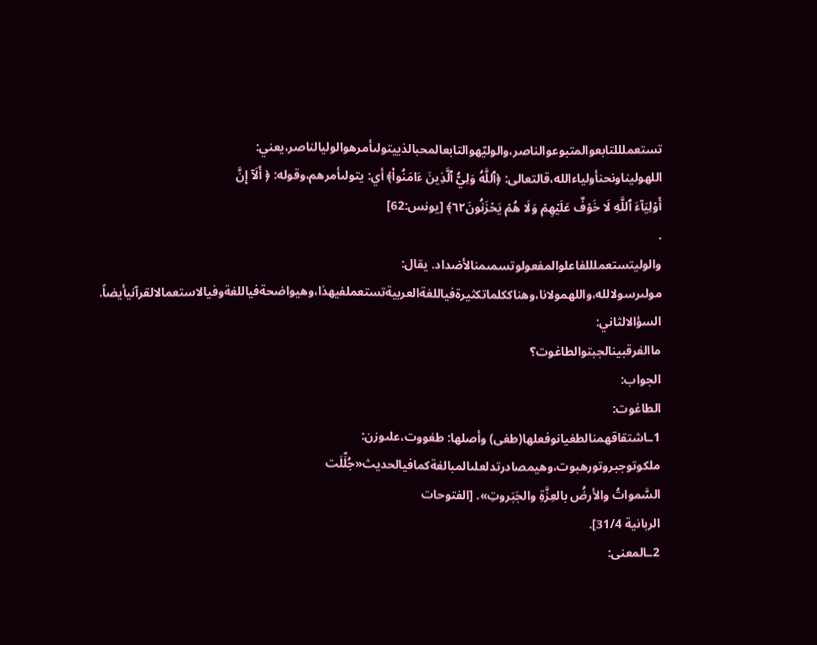تستعملللتابعوالمتبوعوالناصر،والوليّهوالتابعالمحبالذييتولىأمرهوالوليالناصر،يعني: اللهوليناونحنأولياءالله،قالتعالى: ﴿ٱللَّهُ وَلِيُّ ٱلَّذِينَ ءَامَنُواْ﴾ أي: يتولىأمرهم،وقوله: ﴿ أَلَآ إِنَّ
أَوۡلِيَآءَ ٱللَّهِ لَا خَوۡفٌ عَلَيۡهِمۡ وَلَا هُمۡ يَحۡزَنُونَ٦٢﴾ [يونس:62]
.
والوليتستعملللفاعلوالمفعولوتسمىمنالأضداد. يقال: مولىرسولالله،واللهمولانا،وهناككلماتكثيرةفياللغةالعربيةتستعملفيهذا،وهيواضحةفياللغةوفيالاستعمالالقرآنيأيضاً.
السؤالالثاني:
ماالفرقبينالجبتوالطاغوت؟
الجواب:
الطاغوت:
1ـاشتقاقهمنالطغيانوفعلها(طغى) وأصلها: طغووت،علىوزن: ملكوتوجبروتورهبوت،وهيمصادرتدلعلىالمبالغةكمافيالحديث«جُلِّلَت
السَّمواتُ والأرضُ بالعِزَّةِ والجَبَروتِ». [الفتوحات
الربانية 31/4].
2ـالمعنى: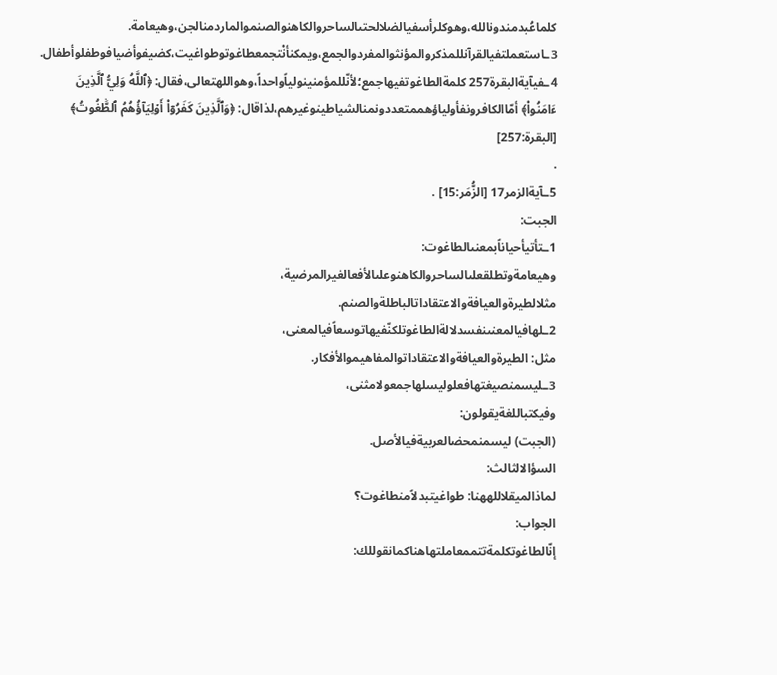كلماعُبدمندونالله،وهوكلرأسفيالضلالحتىالساحروالكاهنوالصنموالماردمنالجن،وهيعامة.
3ـاستعملتفيالقرآنللمذكروالمؤنثوالمفردوالجمع،ويمكنأنْتجمعطاغوتوطواغيت،كضيفوأضيافوطفلوأطفال.
4ـفيآيةالبقرة257 كلمةالطاغوتفيهاجمع؛لأنّللمؤمنينولياًواحداً،وهواللهتعالى،فقال: ﴿ٱللَّهُ وَلِيُّ ٱلَّذِينَ
ءَامَنُواْ﴾ أمّاالكافرونفأولياؤهممتعددونمنالشياطينوغيرهم،لذاقال: ﴿وَٱلَّذِينَ كَفَرُوٓاْ أَوۡلِيَآؤُهُمُ ٱلطَّٰغُوتُ﴾ [البقرة:257]
.
5ـآيةالزمر17 [الزُّمَر:15] .
الجبت:
1ـتأتيأحياناًبمعنىالطاغوت:
وهيعامةوتطلقعلىالساحروالكاهنوعلىالأفعالغيرالمرضية،
مثلالطيرةوالعيافةوالاعتقاداتالباطلةوالصنم.
2ـلهافيالمعنىنفسدلالةالطاغوتلكنّفيهاتوسعاًفيالمعنى،
مثل: الطيرةوالعيافةوالاعتقاداتوالمفاهيموالأفكار.
3ـليسمنصيغتهافعلوليسلهاجمعولامثنى،
وفيكتباللغةيقولون:
(الجبت) ليسمنمحضالعربيةفيالأصل.
السؤالالثالث:
لماذالميقلاللههنا: طواغيتبدلاًمنطاغوت؟
الجواب:
إنّالطاغوتكلمةتتممعاملتهاهناكمانقوللك: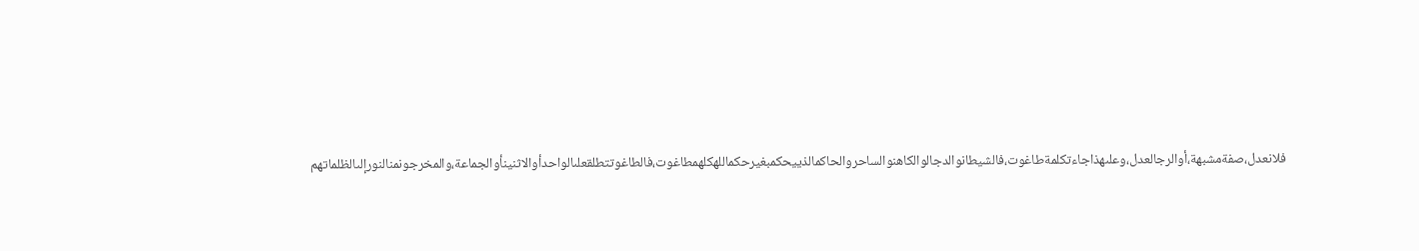فلانعدل،صفةمشبهة،أوالرجالعدل،وعلىهذاجاءتكلمةطاغوت،فالشيطانوالدجالوالكاهنوالساحروالحاكمالذييحكمبغيرحكماللهكلهمطاغوت،فالطاغوتتطلقعلىالواحدأوالاثنينأوالجماعة،والمخرجونمنالنورإلىالظلماتهم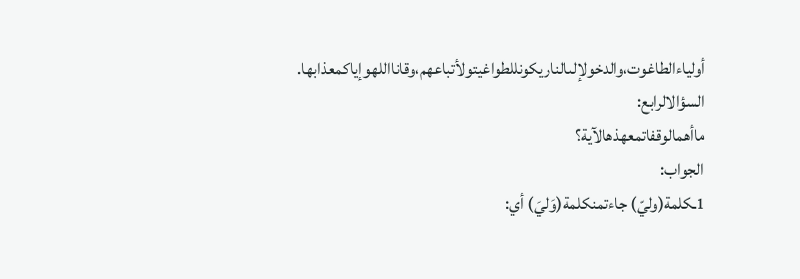أولياءالطاغوت،والدخولإلىالناريكونللطواغيتولأتباعهم،وقانااللهوإياكمعذابها.
السؤالالرابع:
ماأهمالوقفاتمعهذهالآية؟
الجواب:
1ـكلمة(وليّ) جاءتمنكلمة(وَليَ) أي: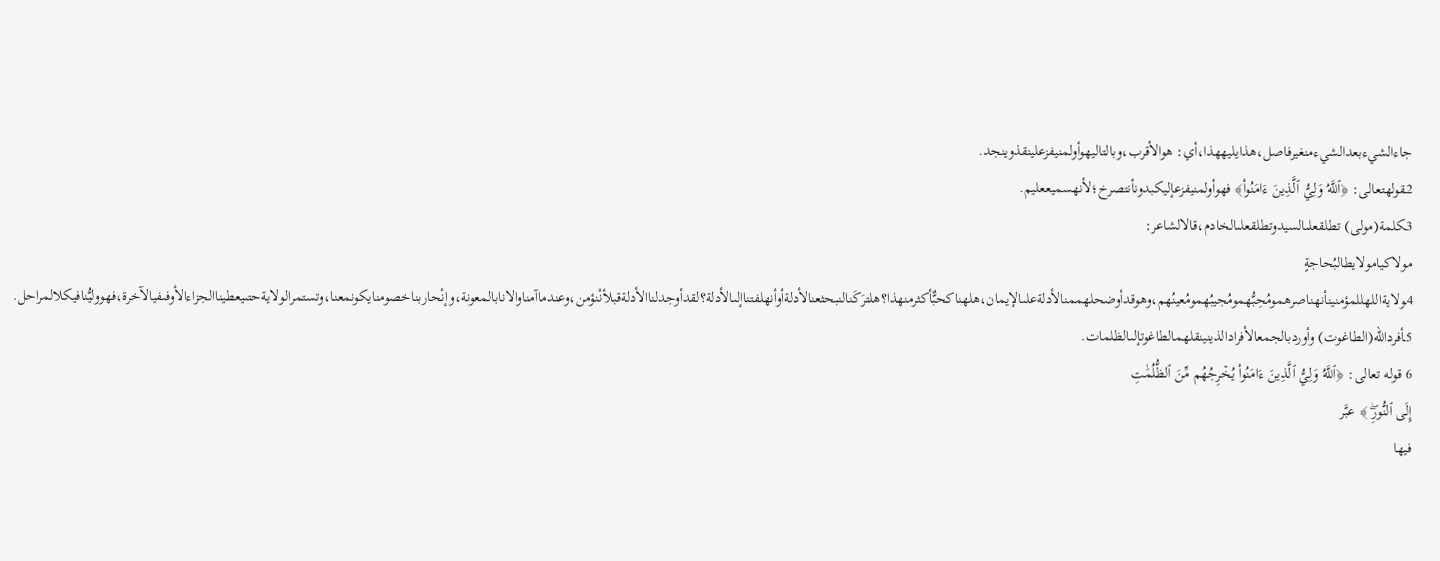جاءالشيءبعدالشيءمنغيرفاصل،هذايليههذا،أي: هوالأقرب،وبالتاليهوأولمنيفزعلينقذوينجد.
2ـقولهتعالى: ﴿ٱللَّهُ وَلِيُّ ٱلَّذِينَ ءَامَنُواْ﴾ فهوأولمنيفزعإليكبدونأنتصرخ؛لأنهسميععليم.
3ـكلمة(مولى) تطلقعلىالسيدوتطلقعلىالخادم،قالالشاعر:
مولاكيامولايطالبُحاجةٍ
4ـولايةاللهللمؤمنينأنهناصرهمومُحِبُّهمومُجيبُهمومُعينُهم،وهوقدأوضحلهممنالأدلةعلىالإيمان،هلهناكحبٌّأكثرمنهذا؟هلترَكَنالنبحثعنالأدلةأوأنهلفتناإلىالأدلة؟لقدأوجدلناالأدلةقبلأنْنؤمن،وعندماآمناوالانابالمعونة،وإنْحاربناخصومنايكونمعنا،وتستمرالولايةحتىيعطيناالجزاءالأوفىفيالآخرة،فهووليُّنافيكلالمراحل.
5ـأفردالله(الطاغوت) وأوردبالجمعالأفرادالذينينقلهمالطاغوتإلىالظلمات.
6 قوله تعالى: ﴿ٱللَّهُ وَلِيُّ ٱلَّذِينَ ءَامَنُواْ يُخۡرِجُهُم مِّنَ ٱلظُّلُمَٰتِ
إِلَى ٱلنُّورِۖ ﴾ عبَّر
فيها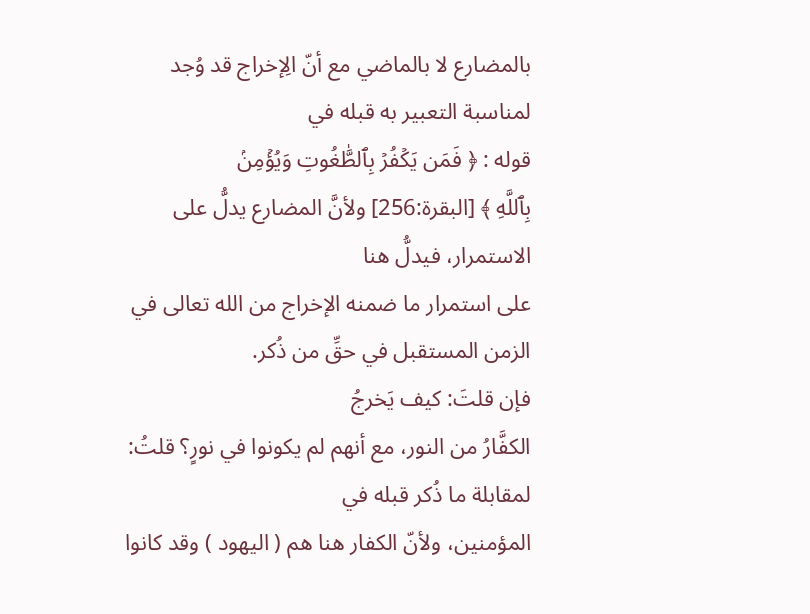بالمضارع لا بالماضي مع أنّ الِإخراج قد وُجد لمناسبة التعبير به قبله في
قوله : ﴿ فَمَن يَكۡفُرۡ بِٱلطَّٰغُوتِ وَيُؤۡمِنۢ
بِٱللَّهِ ﴾ [البقرة:256] ولأنَّ المضارع يدلُّ على الاستمرار، فيدلُّ هنا
على استمرار ما ضمنه الإخراج من الله تعالى في الزمن المستقبل في حقِّ من ذُكر.
فإن قلتَ: كيف يَخرجُ
الكفَّارُ من النور، مع أنهم لم يكونوا في نورٍ؟ قلتُ: لمقابلة ما ذُكر قبله في
المؤمنين، ولأنّ الكفار هنا هم ( اليهود ) وقد كانوا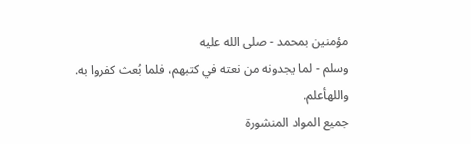مؤمنين بمحمد - صلى الله عليه
وسلم - لما يجدونه من نعته في كتبهم، فلما بُعث كفروا به.
واللهأعلم.
جميع المواد المنشورة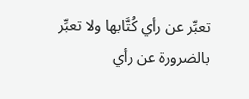تعبِّر عن رأي كُتَّابها ولا تعبِّر بالضرورة عن رأي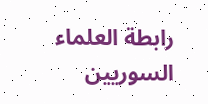رابطة العلماء السوريين